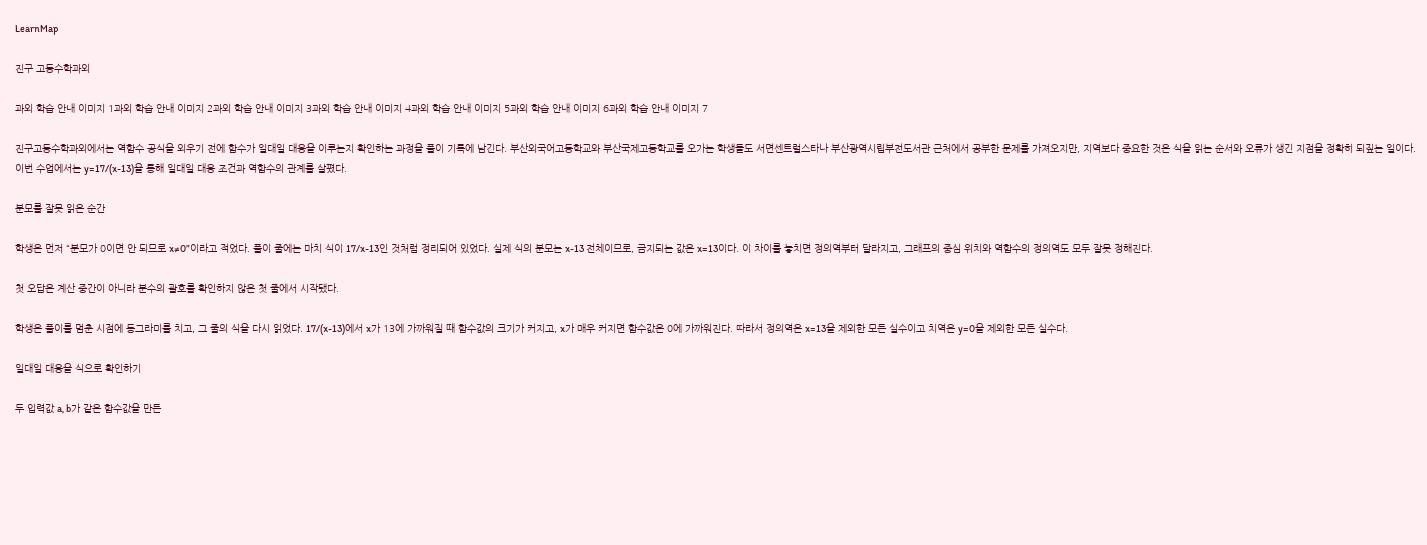LearnMap

진구 고등수학과외

과외 학습 안내 이미지 1과외 학습 안내 이미지 2과외 학습 안내 이미지 3과외 학습 안내 이미지 4과외 학습 안내 이미지 5과외 학습 안내 이미지 6과외 학습 안내 이미지 7

진구고등수학과외에서는 역함수 공식을 외우기 전에 함수가 일대일 대응을 이루는지 확인하는 과정을 풀이 기록에 남긴다. 부산외국어고등학교와 부산국제고등학교를 오가는 학생들도 서면센트럴스타나 부산광역시립부전도서관 근처에서 공부한 문제를 가져오지만, 지역보다 중요한 것은 식을 읽는 순서와 오류가 생긴 지점을 정확히 되짚는 일이다. 이번 수업에서는 y=17/(x-13)을 통해 일대일 대응 조건과 역함수의 관계를 살폈다.

분모를 잘못 읽은 순간

학생은 먼저 “분모가 0이면 안 되므로 x≠0”이라고 적었다. 풀이 줄에는 마치 식이 17/x-13인 것처럼 정리되어 있었다. 실제 식의 분모는 x-13 전체이므로, 금지되는 값은 x=13이다. 이 차이를 놓치면 정의역부터 달라지고, 그래프의 중심 위치와 역함수의 정의역도 모두 잘못 정해진다.

첫 오답은 계산 중간이 아니라 분수의 괄호를 확인하지 않은 첫 줄에서 시작됐다.

학생은 풀이를 멈춘 시점에 동그라미를 치고, 그 줄의 식을 다시 읽었다. 17/(x-13)에서 x가 13에 가까워질 때 함수값의 크기가 커지고, x가 매우 커지면 함수값은 0에 가까워진다. 따라서 정의역은 x=13을 제외한 모든 실수이고 치역은 y=0을 제외한 모든 실수다.

일대일 대응을 식으로 확인하기

두 입력값 a, b가 같은 함수값을 만든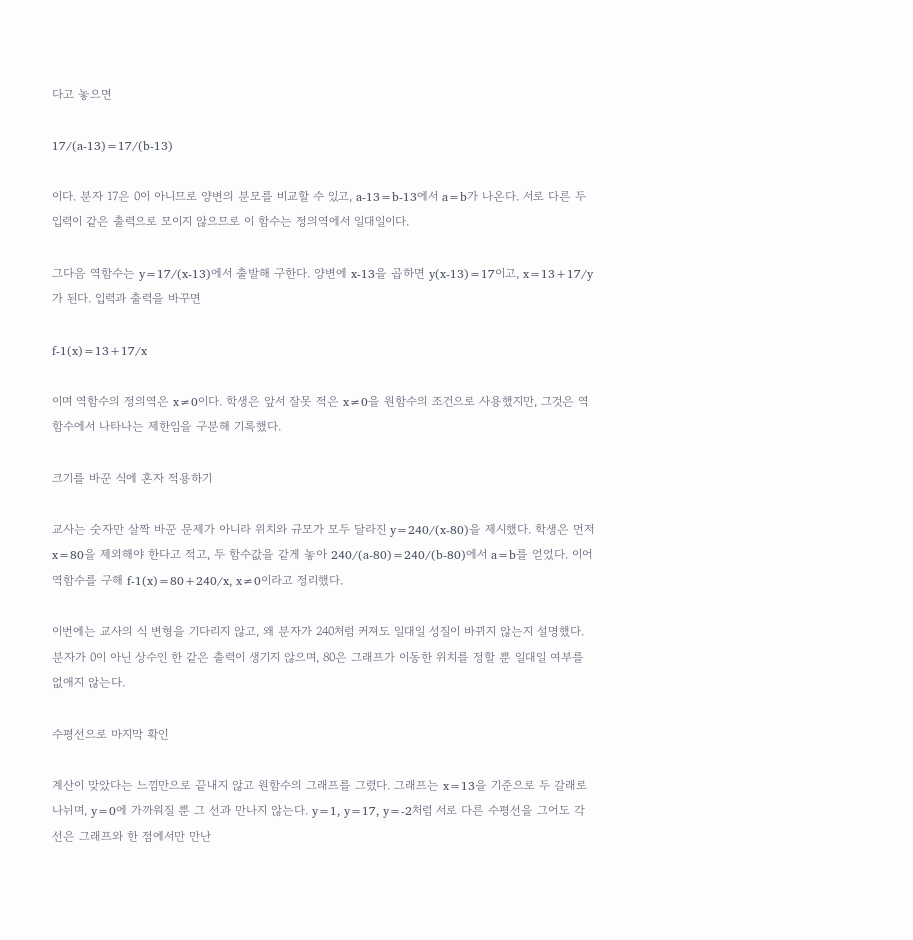다고 놓으면

17/(a-13)=17/(b-13)

이다. 분자 17은 0이 아니므로 양변의 분모를 비교할 수 있고, a-13=b-13에서 a=b가 나온다. 서로 다른 두 입력이 같은 출력으로 모이지 않으므로 이 함수는 정의역에서 일대일이다.

그다음 역함수는 y=17/(x-13)에서 출발해 구한다. 양변에 x-13을 곱하면 y(x-13)=17이고, x=13+17/y가 된다. 입력과 출력을 바꾸면

f-1(x)=13+17/x

이며 역함수의 정의역은 x≠0이다. 학생은 앞서 잘못 적은 x≠0을 원함수의 조건으로 사용했지만, 그것은 역함수에서 나타나는 제한임을 구분해 기록했다.

크기를 바꾼 식에 혼자 적용하기

교사는 숫자만 살짝 바꾼 문제가 아니라 위치와 규모가 모두 달라진 y=240/(x-80)을 제시했다. 학생은 먼저 x=80을 제외해야 한다고 적고, 두 함수값을 같게 놓아 240/(a-80)=240/(b-80)에서 a=b를 얻었다. 이어 역함수를 구해 f-1(x)=80+240/x, x≠0이라고 정리했다.

이번에는 교사의 식 변형을 기다리지 않고, 왜 분자가 240처럼 커져도 일대일 성질이 바뀌지 않는지 설명했다. 분자가 0이 아닌 상수인 한 같은 출력이 생기지 않으며, 80은 그래프가 이동한 위치를 정할 뿐 일대일 여부를 없애지 않는다.

수평선으로 마지막 확인

계산이 맞았다는 느낌만으로 끝내지 않고 원함수의 그래프를 그렸다. 그래프는 x=13을 기준으로 두 갈래로 나뉘며, y=0에 가까워질 뿐 그 선과 만나지 않는다. y=1, y=17, y=-2처럼 서로 다른 수평선을 그어도 각 선은 그래프와 한 점에서만 만난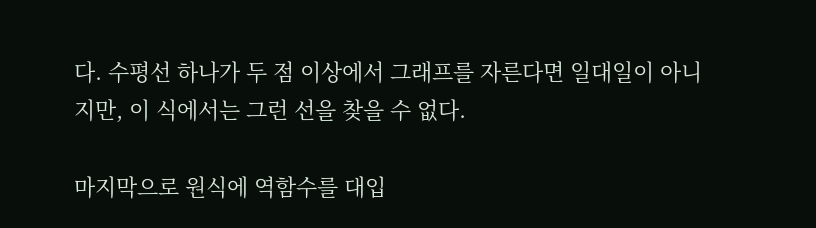다. 수평선 하나가 두 점 이상에서 그래프를 자른다면 일대일이 아니지만, 이 식에서는 그런 선을 찾을 수 없다.

마지막으로 원식에 역함수를 대입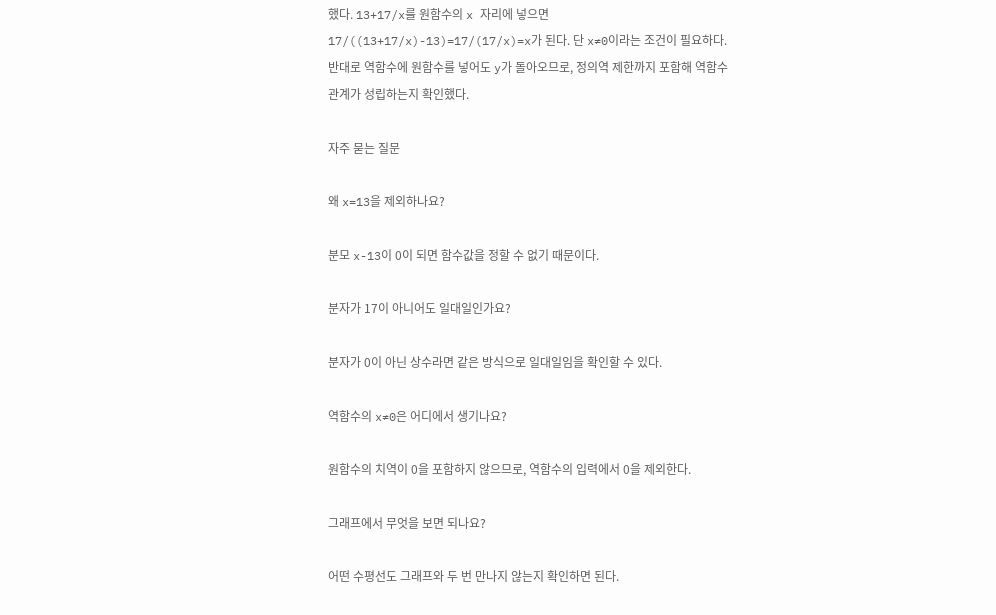했다. 13+17/x를 원함수의 x 자리에 넣으면 17/((13+17/x)-13)=17/(17/x)=x가 된다. 단 x≠0이라는 조건이 필요하다. 반대로 역함수에 원함수를 넣어도 y가 돌아오므로, 정의역 제한까지 포함해 역함수 관계가 성립하는지 확인했다.

자주 묻는 질문

왜 x=13을 제외하나요?

분모 x-13이 0이 되면 함수값을 정할 수 없기 때문이다.

분자가 17이 아니어도 일대일인가요?

분자가 0이 아닌 상수라면 같은 방식으로 일대일임을 확인할 수 있다.

역함수의 x≠0은 어디에서 생기나요?

원함수의 치역이 0을 포함하지 않으므로, 역함수의 입력에서 0을 제외한다.

그래프에서 무엇을 보면 되나요?

어떤 수평선도 그래프와 두 번 만나지 않는지 확인하면 된다.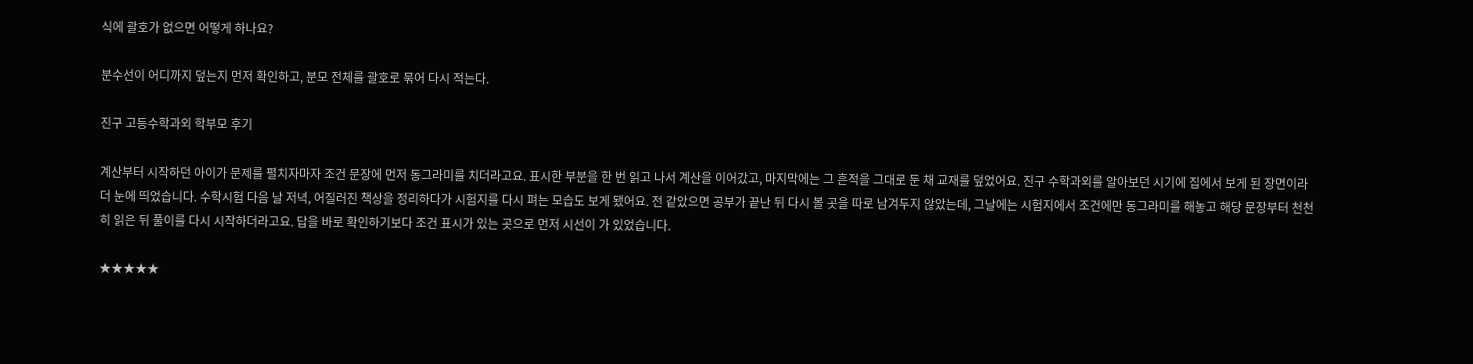식에 괄호가 없으면 어떻게 하나요?

분수선이 어디까지 덮는지 먼저 확인하고, 분모 전체를 괄호로 묶어 다시 적는다.

진구 고등수학과외 학부모 후기

계산부터 시작하던 아이가 문제를 펼치자마자 조건 문장에 먼저 동그라미를 치더라고요. 표시한 부분을 한 번 읽고 나서 계산을 이어갔고, 마지막에는 그 흔적을 그대로 둔 채 교재를 덮었어요. 진구 수학과외를 알아보던 시기에 집에서 보게 된 장면이라 더 눈에 띄었습니다. 수학시험 다음 날 저녁, 어질러진 책상을 정리하다가 시험지를 다시 펴는 모습도 보게 됐어요. 전 같았으면 공부가 끝난 뒤 다시 볼 곳을 따로 남겨두지 않았는데, 그날에는 시험지에서 조건에만 동그라미를 해놓고 해당 문장부터 천천히 읽은 뒤 풀이를 다시 시작하더라고요. 답을 바로 확인하기보다 조건 표시가 있는 곳으로 먼저 시선이 가 있었습니다.

★★★★★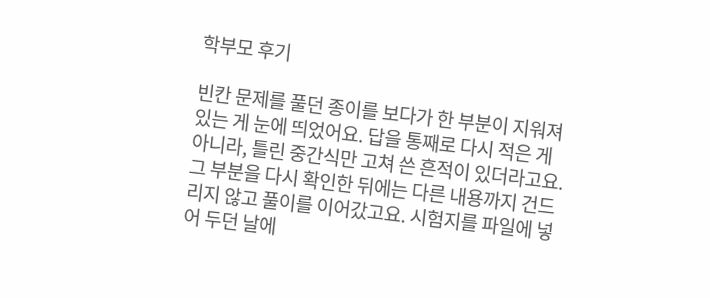학부모 후기

빈칸 문제를 풀던 종이를 보다가 한 부분이 지워져 있는 게 눈에 띄었어요. 답을 통째로 다시 적은 게 아니라, 틀린 중간식만 고쳐 쓴 흔적이 있더라고요. 그 부분을 다시 확인한 뒤에는 다른 내용까지 건드리지 않고 풀이를 이어갔고요. 시험지를 파일에 넣어 두던 날에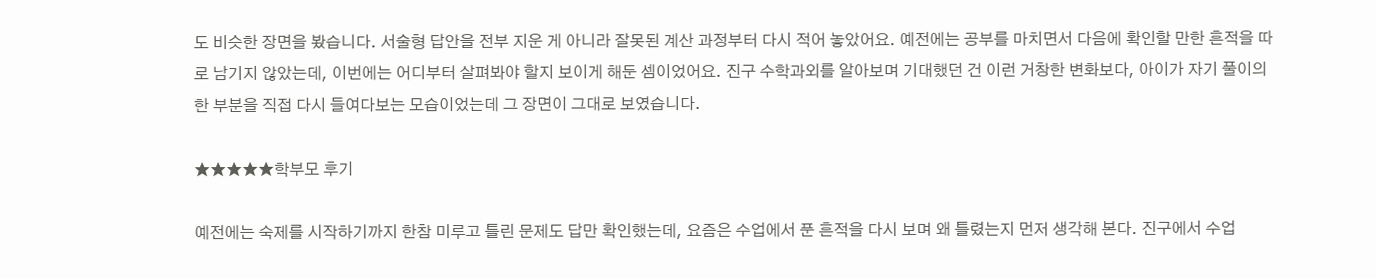도 비슷한 장면을 봤습니다. 서술형 답안을 전부 지운 게 아니라 잘못된 계산 과정부터 다시 적어 놓았어요. 예전에는 공부를 마치면서 다음에 확인할 만한 흔적을 따로 남기지 않았는데, 이번에는 어디부터 살펴봐야 할지 보이게 해둔 셈이었어요. 진구 수학과외를 알아보며 기대했던 건 이런 거창한 변화보다, 아이가 자기 풀이의 한 부분을 직접 다시 들여다보는 모습이었는데 그 장면이 그대로 보였습니다.

★★★★★학부모 후기

예전에는 숙제를 시작하기까지 한참 미루고 틀린 문제도 답만 확인했는데, 요즘은 수업에서 푼 흔적을 다시 보며 왜 틀렸는지 먼저 생각해 본다. 진구에서 수업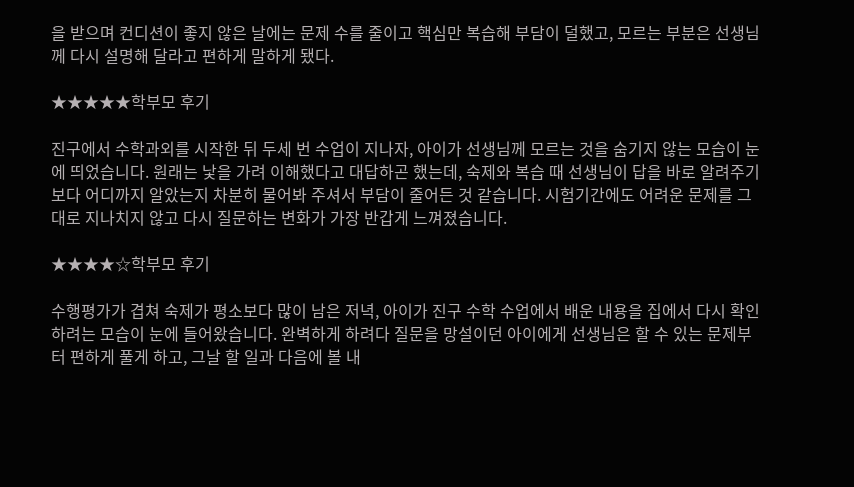을 받으며 컨디션이 좋지 않은 날에는 문제 수를 줄이고 핵심만 복습해 부담이 덜했고, 모르는 부분은 선생님께 다시 설명해 달라고 편하게 말하게 됐다.

★★★★★학부모 후기

진구에서 수학과외를 시작한 뒤 두세 번 수업이 지나자, 아이가 선생님께 모르는 것을 숨기지 않는 모습이 눈에 띄었습니다. 원래는 낯을 가려 이해했다고 대답하곤 했는데, 숙제와 복습 때 선생님이 답을 바로 알려주기보다 어디까지 알았는지 차분히 물어봐 주셔서 부담이 줄어든 것 같습니다. 시험기간에도 어려운 문제를 그대로 지나치지 않고 다시 질문하는 변화가 가장 반갑게 느껴졌습니다.

★★★★☆학부모 후기

수행평가가 겹쳐 숙제가 평소보다 많이 남은 저녁, 아이가 진구 수학 수업에서 배운 내용을 집에서 다시 확인하려는 모습이 눈에 들어왔습니다. 완벽하게 하려다 질문을 망설이던 아이에게 선생님은 할 수 있는 문제부터 편하게 풀게 하고, 그날 할 일과 다음에 볼 내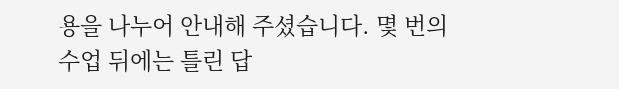용을 나누어 안내해 주셨습니다. 몇 번의 수업 뒤에는 틀린 답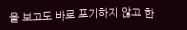을 보고도 바로 포기하지 않고 한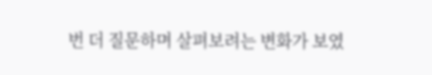번 더 질문하며 살펴보려는 변화가 보였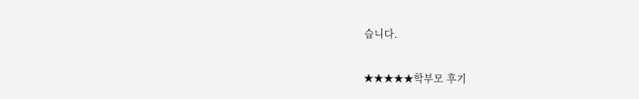습니다.

★★★★★학부모 후기